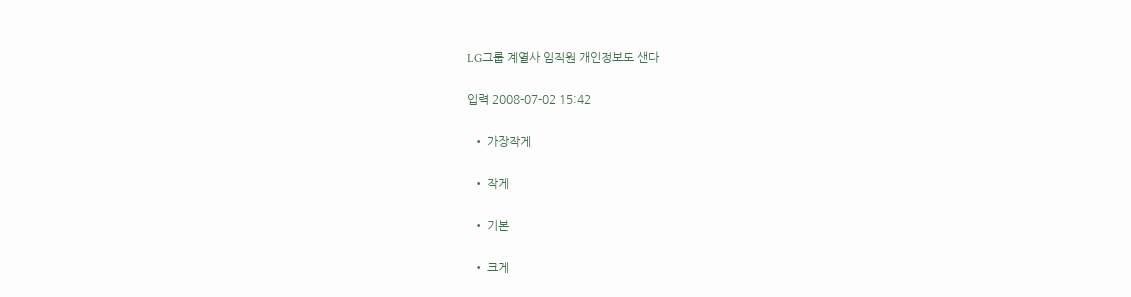LG그룹 계열사 임직원 개인정보도 샌다

입력 2008-07-02 15:42

  • 가장작게

  • 작게

  • 기본

  • 크게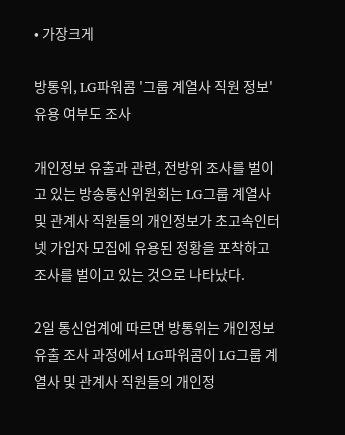• 가장크게

방통위, LG파워콤 '그룹 계열사 직원 정보' 유용 여부도 조사

개인정보 유출과 관련, 전방위 조사를 벌이고 있는 방송통신위원회는 LG그룹 계열사 및 관계사 직원들의 개인정보가 초고속인터넷 가입자 모집에 유용된 정황을 포착하고 조사를 벌이고 있는 것으로 나타났다.

2일 통신업계에 따르면 방통위는 개인정보 유출 조사 과정에서 LG파워콤이 LG그룹 계열사 및 관계사 직원들의 개인정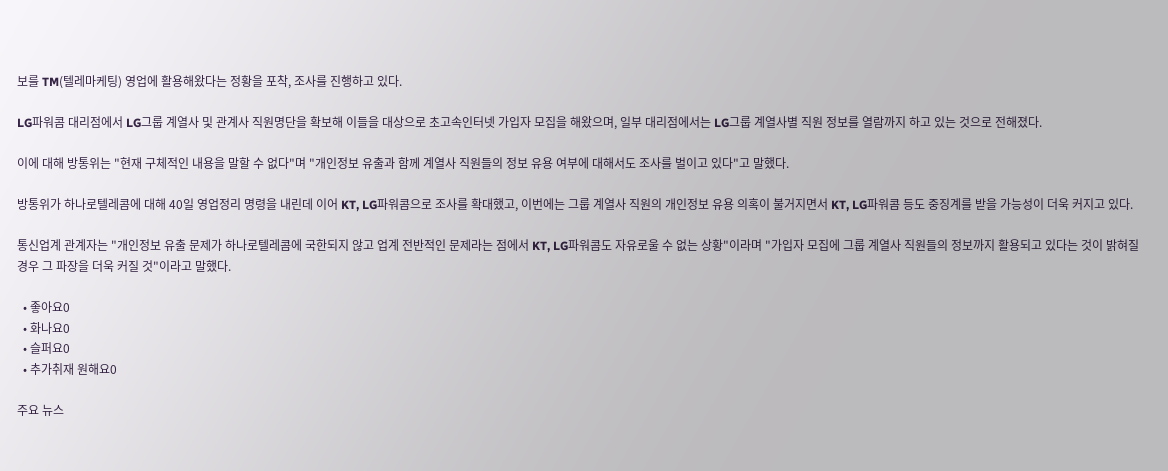보를 TM(텔레마케팅) 영업에 활용해왔다는 정황을 포착, 조사를 진행하고 있다.

LG파워콤 대리점에서 LG그룹 계열사 및 관계사 직원명단을 확보해 이들을 대상으로 초고속인터넷 가입자 모집을 해왔으며, 일부 대리점에서는 LG그룹 계열사별 직원 정보를 열람까지 하고 있는 것으로 전해졌다.

이에 대해 방통위는 "현재 구체적인 내용을 말할 수 없다"며 "개인정보 유출과 함께 계열사 직원들의 정보 유용 여부에 대해서도 조사를 벌이고 있다"고 말했다.

방통위가 하나로텔레콤에 대해 40일 영업정리 명령을 내린데 이어 KT, LG파워콤으로 조사를 확대했고, 이번에는 그룹 계열사 직원의 개인정보 유용 의혹이 불거지면서 KT, LG파워콤 등도 중징계를 받을 가능성이 더욱 커지고 있다.

통신업계 관계자는 "개인정보 유출 문제가 하나로텔레콤에 국한되지 않고 업계 전반적인 문제라는 점에서 KT, LG파워콤도 자유로울 수 없는 상황"이라며 "가입자 모집에 그룹 계열사 직원들의 정보까지 활용되고 있다는 것이 밝혀질 경우 그 파장을 더욱 커질 것"이라고 말했다.

  • 좋아요0
  • 화나요0
  • 슬퍼요0
  • 추가취재 원해요0

주요 뉴스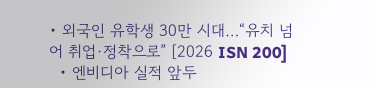• 외국인 유학생 30만 시대…“유치 넘어 취업·정착으로” [2026 ISN 200]
  • 엔비디아 실적 앞두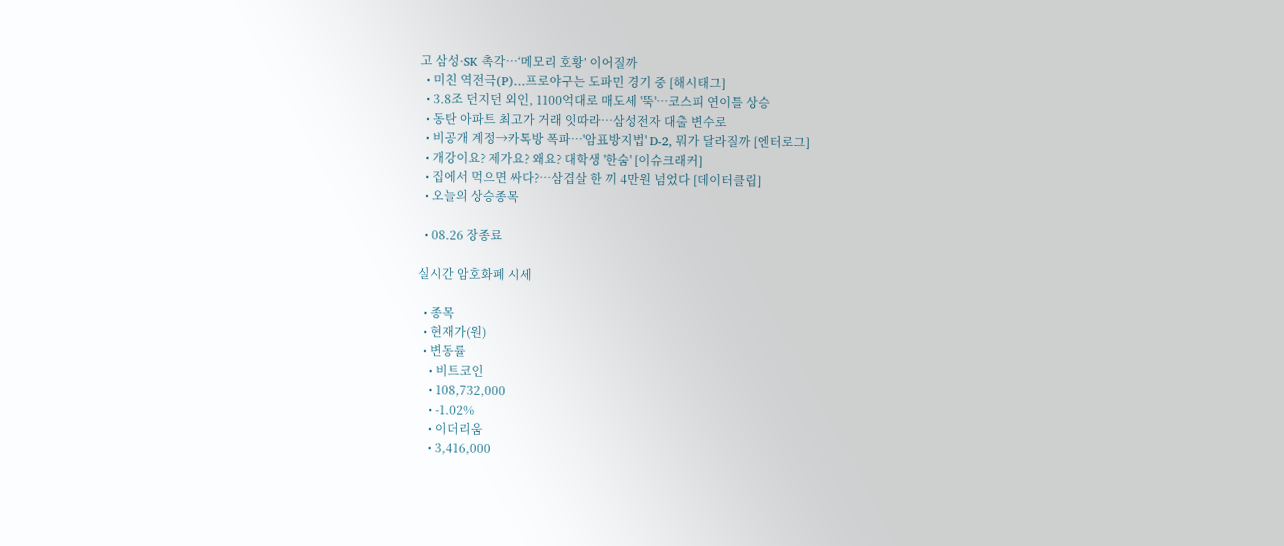고 삼성·SK 촉각…‘메모리 호황’ 이어질까
  • 미친 역전극(P)…프로야구는 도파민 경기 중 [해시태그]
  • 3.8조 던지던 외인, 1100억대로 매도세 '뚝'…코스피 연이틀 상승
  • 동탄 아파트 최고가 거래 잇따라⋯삼성전자 대출 변수로
  • 비공개 계정→카톡방 폭파⋯'암표방지법' D-2, 뭐가 달라질까 [엔터로그]
  • 개강이요? 제가요? 왜요? 대학생 '한숨' [이슈크래커]
  • 집에서 먹으면 싸다?…삼겹살 한 끼 4만원 넘었다 [데이터클립]
  • 오늘의 상승종목

  • 08.26 장종료

실시간 암호화폐 시세

  • 종목
  • 현재가(원)
  • 변동률
    • 비트코인
    • 108,732,000
    • -1.02%
    • 이더리움
    • 3,416,000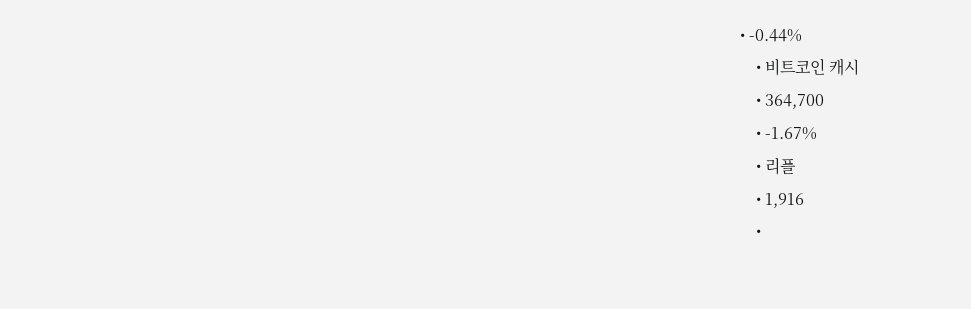• -0.44%
    • 비트코인 캐시
    • 364,700
    • -1.67%
    • 리플
    • 1,916
    •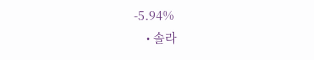-5.94%
    • 솔라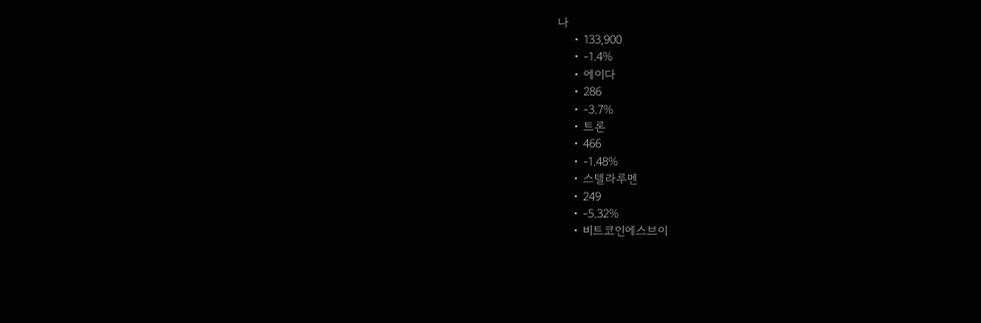나
    • 133,900
    • -1.4%
    • 에이다
    • 286
    • -3.7%
    • 트론
    • 466
    • -1.48%
    • 스텔라루멘
    • 249
    • -5.32%
    • 비트코인에스브이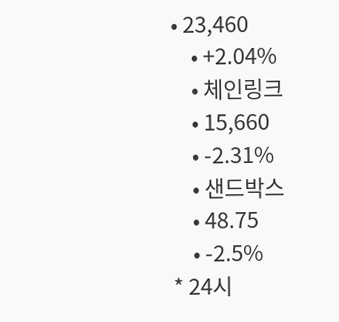• 23,460
    • +2.04%
    • 체인링크
    • 15,660
    • -2.31%
    • 샌드박스
    • 48.75
    • -2.5%
* 24시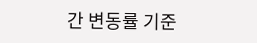간 변동률 기준